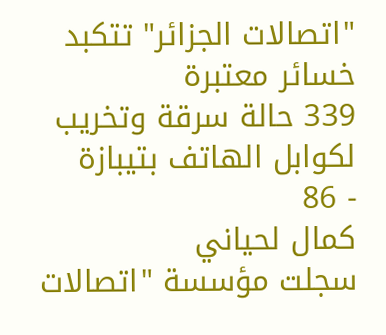"اتصالات الجزائر" تتكبد خسائر معتبرة
339 حالة سرقة وتخريب لكوابل الهاتف بتيبازة
- 86
كمال لحياني
سجلت مؤسسة "اتصالات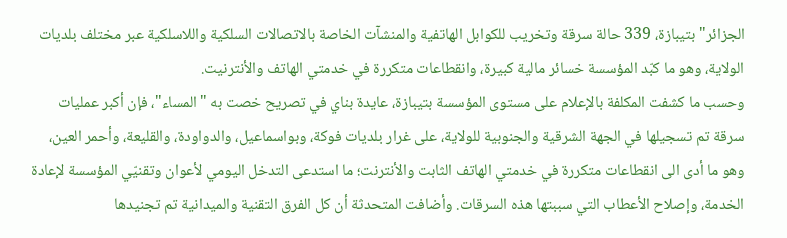الجزائر" بتيبازة، 339 حالة سرقة وتخريب للكوابل الهاتفية والمنشآت الخاصة بالاتصالات السلكية واللاسلكية عبر مختلف بلديات الولاية، وهو ما كبّد المؤسسة خسائر مالية كبيرة، وانقطاعات متكررة في خدمتي الهاتف والأنترنيت.
وحسب ما كشفت المكلفة بالإعلام على مستوى المؤسسة بتيبازة، عايدة بناي في تصريح خصت به "المساء"، فإن أكبر عمليات سرقة تم تسجيلها في الجهة الشرقية والجنوبية للولاية، على غرار بلديات فوكة، وبواسماعيل، والدواودة، والقليعة، وأحمر العين، وهو ما أدى الى انقطاعات متكررة في خدمتي الهاتف الثابت والأنترنت؛ ما استدعى التدخل اليومي لأعوان وتقنيّي المؤسسة لإعادة الخدمة، وإصلاح الأعطاب التي سببتها هذه السرقات. وأضافت المتحدثة أن كل الفرق التقنية والميدانية تم تجنيدها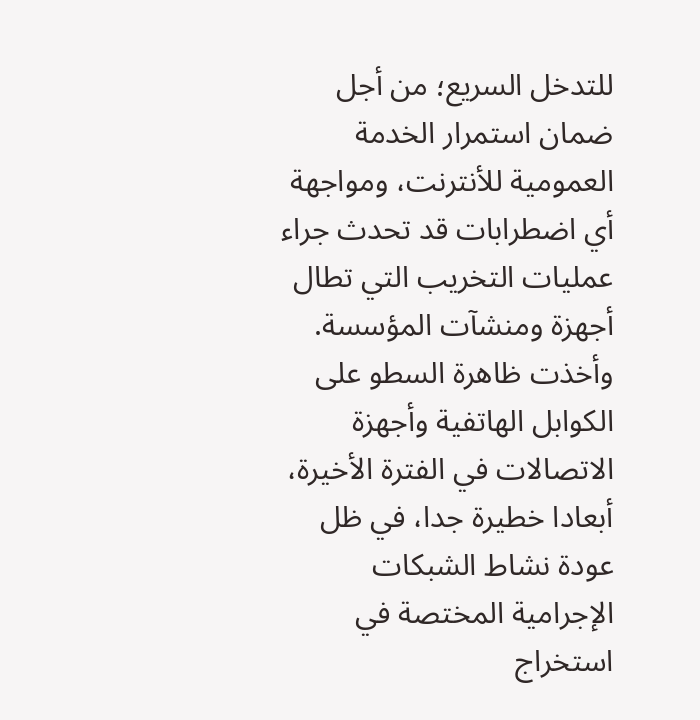للتدخل السريع؛ من أجل ضمان استمرار الخدمة العمومية للأنترنت، ومواجهة أي اضطرابات قد تحدث جراء عمليات التخريب التي تطال أجهزة ومنشآت المؤسسة.
وأخذت ظاهرة السطو على الكوابل الهاتفية وأجهزة الاتصالات في الفترة الأخيرة، أبعادا خطيرة جدا، في ظل عودة نشاط الشبكات الإجرامية المختصة في استخراج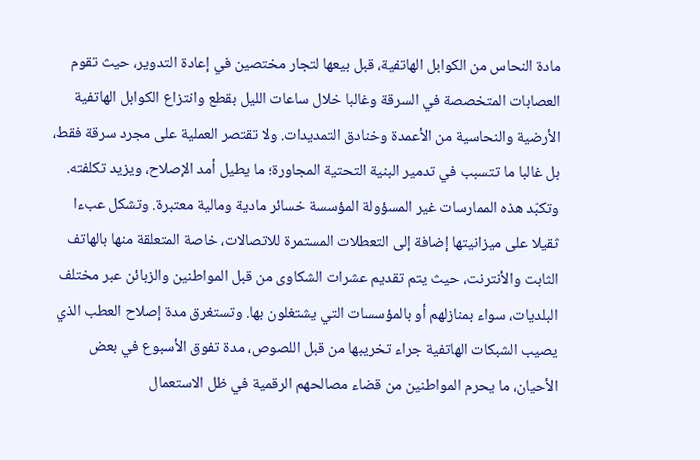مادة النحاس من الكوابل الهاتفية، قبل بيعها لتجار مختصين في إعادة التدوير، حيث تقوم العصابات المتخصصة في السرقة وغالبا خلال ساعات الليل بقطع وانتزاع الكوابل الهاتفية الأرضية والنحاسية من الأعمدة وخنادق التمديدات. ولا تقتصر العملية على مجرد سرقة فقط، بل غالبا ما تتسبب في تدمير البنية التحتية المجاورة؛ ما يطيل أمد الإصلاح، ويزيد تكلفته.
وتكبّد هذه الممارسات غير المسؤولة المؤسسة خسائر مادية ومالية معتبرة. وتشكل عبءا ثقيلا على ميزانيتها إضافة إلى التعطلات المستمرة للاتصالات، خاصة المتعلقة منها بالهاتف الثابت والأنترنت، حيث يتم تقديم عشرات الشكاوى من قبل المواطنين والزبائن عبر مختلف البلديات، سواء بمنازلهم أو بالمؤسسات التي يشتغلون بها. وتستغرق مدة إصلاح العطب الذي يصيب الشبكات الهاتفية جراء تخريبها من قبل اللصوص، مدة تفوق الأسبوع في بعض الأحيان، ما يحرم المواطنين من قضاء مصالحهم الرقمية في ظل الاستعمال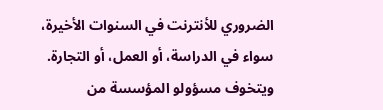الضروري للأنترنت في السنوات الأخيرة، سواء في الدراسة، أو العمل، أو التجارة.
ويتخوف مسؤولو المؤسسة من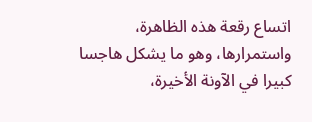اتساع رقعة هذه الظاهرة، واستمرارها، وهو ما يشكل هاجسا كبيرا في الآونة الأخيرة،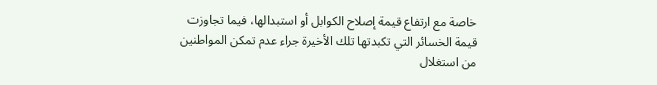خاصة مع ارتفاع قيمة إصلاح الكوابل أو استبدالها، فيما تجاوزت قيمة الخسائر التي تكبدتها تلك الأخيرة جراء عدم تمكن المواطنين من استغلال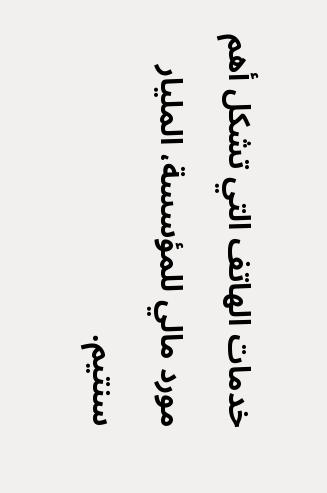خدمات الهاتف التي تشكل أهم مورد مالي للمؤسسة، المليار سنتيم.